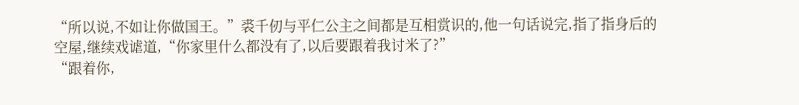“所以说,不如让你做国王。”裘千仞与平仁公主之间都是互相赏识的,他一句话说完,指了指身后的空屋,继续戏谑道,“你家里什么都没有了,以后要跟着我讨米了?”
“跟着你,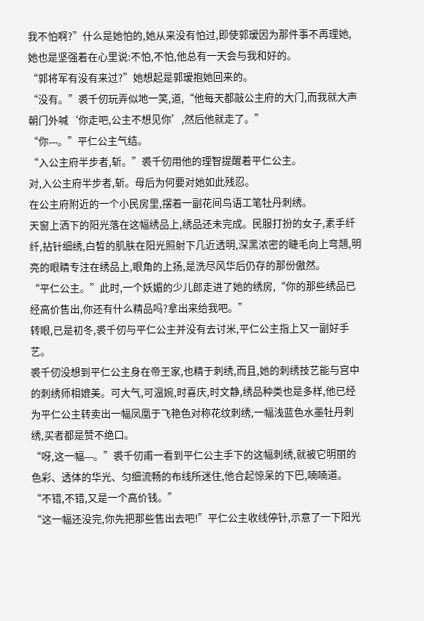我不怕啊?”什么是她怕的,她从来没有怕过,即使郭瑷因为那件事不再理她,她也是坚强着在心里说:不怕,不怕,他总有一天会与我和好的。
“郭将军有没有来过?”她想起是郭瑷抱她回来的。
“没有。”裘千仞玩弄似地一笑,道,“他每天都敲公主府的大门,而我就大声朝门外喊‘你走吧,公主不想见你’,然后他就走了。”
“你---。”平仁公主气结。
“入公主府半步者,斩。”裘千仞用他的理智提醒着平仁公主。
对,入公主府半步者,斩。母后为何要对她如此残忍。
在公主府附近的一个小民房里,摆着一副花间鸟语工笔牡丹刺绣。
天窗上洒下的阳光落在这幅绣品上,绣品还未完成。民服打扮的女子,素手纤纤,拈针细绣,白皙的肌肤在阳光照射下几近透明,深黑浓密的睫毛向上弯翘,明亮的眼睛专注在绣品上,眼角的上扬,是洗尽风华后仍存的那份傲然。
“平仁公主。”此时,一个妖媚的少儿郎走进了她的绣房,“你的那些绣品已经高价售出,你还有什么精品吗?拿出来给我吧。”
转眼,已是初冬,裘千仞与平仁公主并没有去讨米,平仁公主指上又一副好手艺。
裘千仞没想到平仁公主身在帝王家,也精于刺绣,而且,她的刺绣技艺能与宫中的刺绣师相媲美。可大气,可温婉,时喜庆,时文静,绣品种类也是多样,他已经为平仁公主转卖出一幅凤凰于飞艳色对称花纹刺绣,一幅浅蓝色水墨牡丹刺绣,买者都是赞不绝口。
“呀,这一幅---。”裘千仞甫一看到平仁公主手下的这幅刺绣,就被它明丽的色彩、透体的华光、匀细流畅的布线所迷住,他合起惊呆的下巴,喃喃道。“不错,不错,又是一个高价钱。”
“这一幅还没完,你先把那些售出去吧!”平仁公主收线停针,示意了一下阳光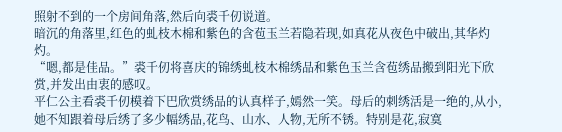照射不到的一个房间角落,然后向裘千仞说道。
暗沉的角落里,红色的虬枝木棉和紫色的含苞玉兰若隐若现,如真花从夜色中破出,其华灼灼。
“嗯,都是佳品。”裘千仞将喜庆的锦绣虬枝木棉绣品和紫色玉兰含苞绣品搬到阳光下欣赏,并发出由衷的感叹。
平仁公主看裘千仞模着下巴欣赏绣品的认真样子,嫣然一笑。母后的刺绣活是一绝的,从小,她不知跟着母后绣了多少幅绣品,花鸟、山水、人物,无所不锈。特别是花,寂寞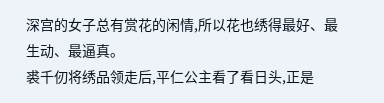深宫的女子总有赏花的闲情,所以花也绣得最好、最生动、最逼真。
裘千仞将绣品领走后,平仁公主看了看日头,正是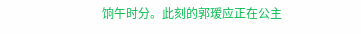饷午时分。此刻的郭瑷应正在公主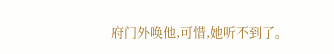府门外唤他,可惜,她听不到了。